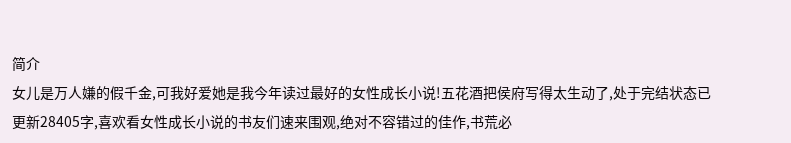简介
女儿是万人嫌的假千金,可我好爱她是我今年读过最好的女性成长小说!五花酒把侯府写得太生动了,处于完结状态已更新28405字,喜欢看女性成长小说的书友们速来围观,绝对不容错过的佳作,书荒必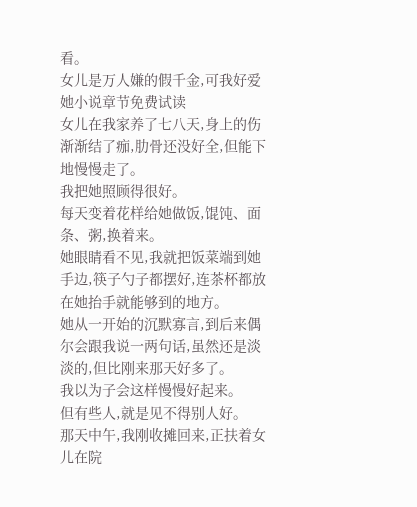看。
女儿是万人嫌的假千金,可我好爱她小说章节免费试读
女儿在我家养了七八天,身上的伤渐渐结了痂,肋骨还没好全,但能下地慢慢走了。
我把她照顾得很好。
每天变着花样给她做饭,馄饨、面条、粥,换着来。
她眼睛看不见,我就把饭菜端到她手边,筷子勺子都摆好,连茶杯都放在她抬手就能够到的地方。
她从一开始的沉默寡言,到后来偶尔会跟我说一两句话,虽然还是淡淡的,但比刚来那天好多了。
我以为子会这样慢慢好起来。
但有些人,就是见不得别人好。
那天中午,我刚收摊回来,正扶着女儿在院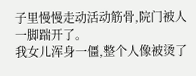子里慢慢走动活动筋骨,院门被人一脚踹开了。
我女儿浑身一僵,整个人像被烫了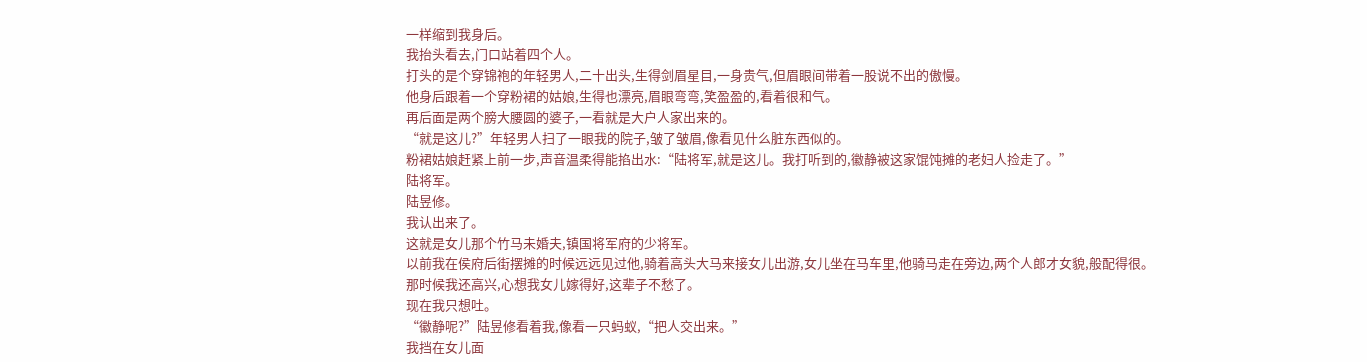一样缩到我身后。
我抬头看去,门口站着四个人。
打头的是个穿锦袍的年轻男人,二十出头,生得剑眉星目,一身贵气,但眉眼间带着一股说不出的傲慢。
他身后跟着一个穿粉裙的姑娘,生得也漂亮,眉眼弯弯,笑盈盈的,看着很和气。
再后面是两个膀大腰圆的婆子,一看就是大户人家出来的。
“就是这儿?”年轻男人扫了一眼我的院子,皱了皱眉,像看见什么脏东西似的。
粉裙姑娘赶紧上前一步,声音温柔得能掐出水:“陆将军,就是这儿。我打听到的,徽静被这家馄饨摊的老妇人捡走了。”
陆将军。
陆昱修。
我认出来了。
这就是女儿那个竹马未婚夫,镇国将军府的少将军。
以前我在侯府后街摆摊的时候远远见过他,骑着高头大马来接女儿出游,女儿坐在马车里,他骑马走在旁边,两个人郎才女貌,般配得很。
那时候我还高兴,心想我女儿嫁得好,这辈子不愁了。
现在我只想吐。
“徽静呢?”陆昱修看着我,像看一只蚂蚁,“把人交出来。”
我挡在女儿面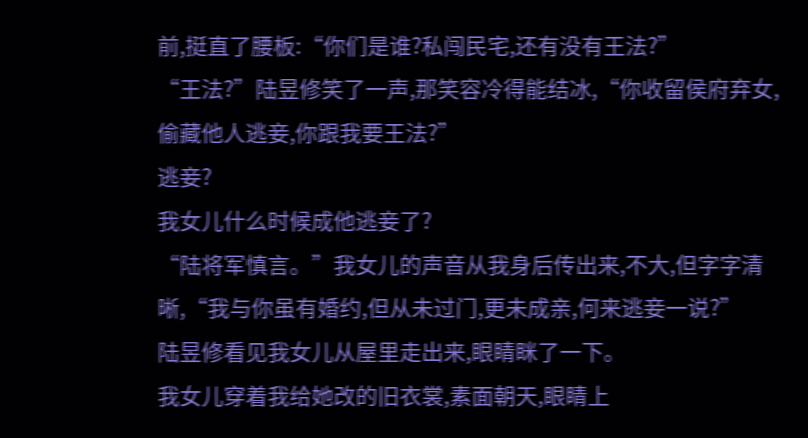前,挺直了腰板:“你们是谁?私闯民宅,还有没有王法?”
“王法?”陆昱修笑了一声,那笑容冷得能结冰,“你收留侯府弃女,偷藏他人逃妾,你跟我要王法?”
逃妾?
我女儿什么时候成他逃妾了?
“陆将军慎言。”我女儿的声音从我身后传出来,不大,但字字清晰,“我与你虽有婚约,但从未过门,更未成亲,何来逃妾一说?”
陆昱修看见我女儿从屋里走出来,眼睛眯了一下。
我女儿穿着我给她改的旧衣裳,素面朝天,眼睛上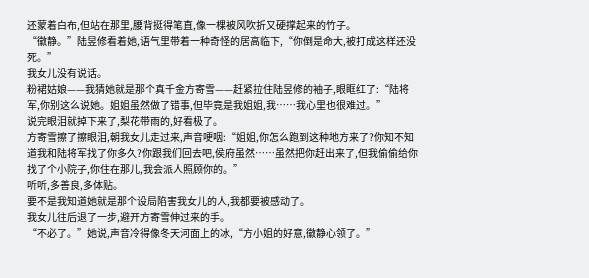还蒙着白布,但站在那里,腰背挺得笔直,像一棵被风吹折又硬撑起来的竹子。
“徽静。”陆昱修看着她,语气里带着一种奇怪的居高临下,“你倒是命大,被打成这样还没死。”
我女儿没有说话。
粉裙姑娘——我猜她就是那个真千金方寄雪——赶紧拉住陆昱修的袖子,眼眶红了:“陆将军,你别这么说她。姐姐虽然做了错事,但毕竟是我姐姐,我……我心里也很难过。”
说完眼泪就掉下来了,梨花带雨的,好看极了。
方寄雪擦了擦眼泪,朝我女儿走过来,声音哽咽:“姐姐,你怎么跑到这种地方来了?你知不知道我和陆将军找了你多久?你跟我们回去吧,侯府虽然……虽然把你赶出来了,但我偷偷给你找了个小院子,你住在那儿,我会派人照顾你的。”
听听,多善良,多体贴。
要不是我知道她就是那个设局陷害我女儿的人,我都要被感动了。
我女儿往后退了一步,避开方寄雪伸过来的手。
“不必了。”她说,声音冷得像冬天河面上的冰,“方小姐的好意,徽静心领了。”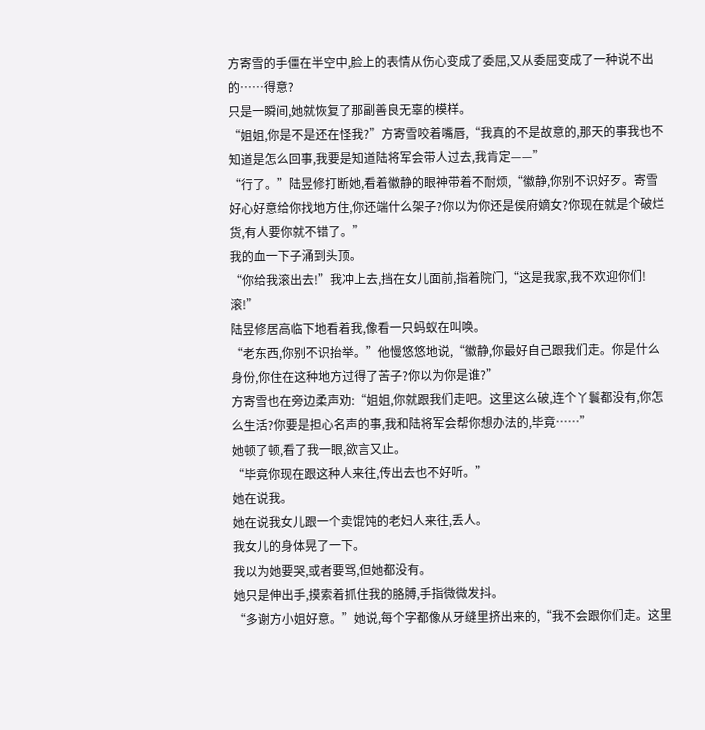方寄雪的手僵在半空中,脸上的表情从伤心变成了委屈,又从委屈变成了一种说不出的……得意?
只是一瞬间,她就恢复了那副善良无辜的模样。
“姐姐,你是不是还在怪我?”方寄雪咬着嘴唇,“我真的不是故意的,那天的事我也不知道是怎么回事,我要是知道陆将军会带人过去,我肯定——”
“行了。”陆昱修打断她,看着徽静的眼神带着不耐烦,“徽静,你别不识好歹。寄雪好心好意给你找地方住,你还端什么架子?你以为你还是侯府嫡女?你现在就是个破烂货,有人要你就不错了。”
我的血一下子涌到头顶。
“你给我滚出去!”我冲上去,挡在女儿面前,指着院门,“这是我家,我不欢迎你们!滚!”
陆昱修居高临下地看着我,像看一只蚂蚁在叫唤。
“老东西,你别不识抬举。”他慢悠悠地说,“徽静,你最好自己跟我们走。你是什么身份,你住在这种地方过得了苦子?你以为你是谁?”
方寄雪也在旁边柔声劝:“姐姐,你就跟我们走吧。这里这么破,连个丫鬟都没有,你怎么生活?你要是担心名声的事,我和陆将军会帮你想办法的,毕竟……”
她顿了顿,看了我一眼,欲言又止。
“毕竟你现在跟这种人来往,传出去也不好听。”
她在说我。
她在说我女儿跟一个卖馄饨的老妇人来往,丢人。
我女儿的身体晃了一下。
我以为她要哭,或者要骂,但她都没有。
她只是伸出手,摸索着抓住我的胳膊,手指微微发抖。
“多谢方小姐好意。”她说,每个字都像从牙缝里挤出来的,“我不会跟你们走。这里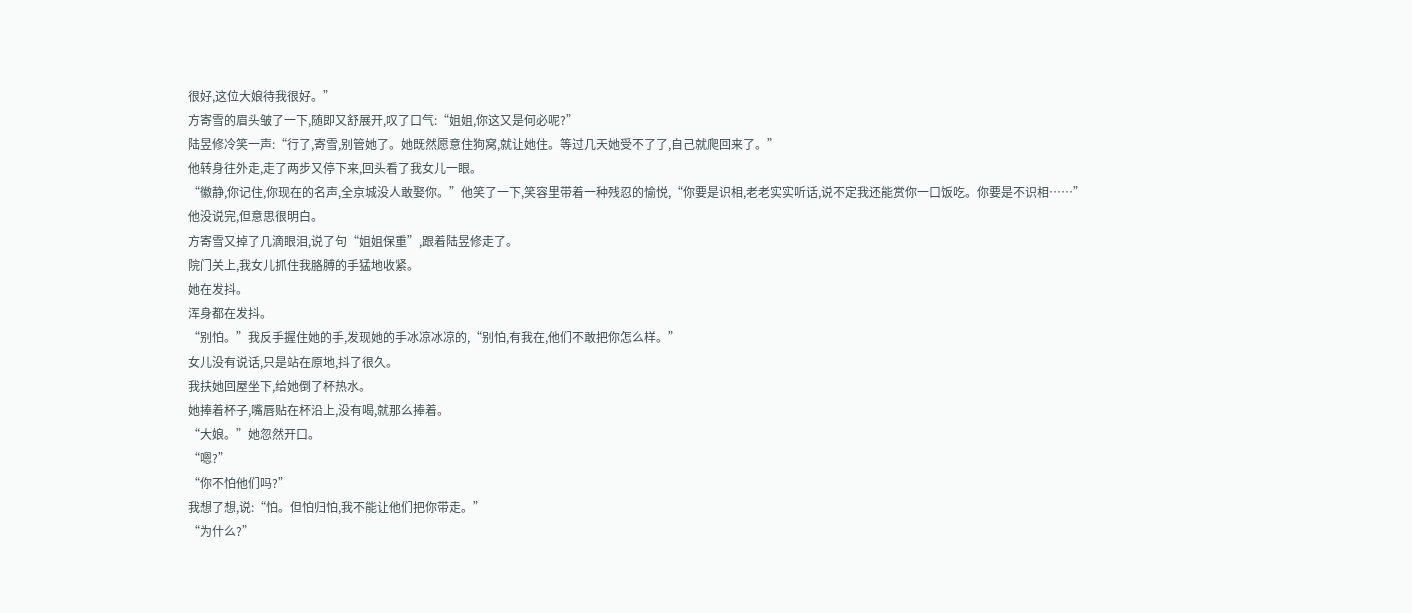很好,这位大娘待我很好。”
方寄雪的眉头皱了一下,随即又舒展开,叹了口气:“姐姐,你这又是何必呢?”
陆昱修冷笑一声:“行了,寄雪,别管她了。她既然愿意住狗窝,就让她住。等过几天她受不了了,自己就爬回来了。”
他转身往外走,走了两步又停下来,回头看了我女儿一眼。
“徽静,你记住,你现在的名声,全京城没人敢娶你。”他笑了一下,笑容里带着一种残忍的愉悦,“你要是识相,老老实实听话,说不定我还能赏你一口饭吃。你要是不识相……”
他没说完,但意思很明白。
方寄雪又掉了几滴眼泪,说了句“姐姐保重”,跟着陆昱修走了。
院门关上,我女儿抓住我胳膊的手猛地收紧。
她在发抖。
浑身都在发抖。
“别怕。”我反手握住她的手,发现她的手冰凉冰凉的,“别怕,有我在,他们不敢把你怎么样。”
女儿没有说话,只是站在原地,抖了很久。
我扶她回屋坐下,给她倒了杯热水。
她捧着杯子,嘴唇贴在杯沿上,没有喝,就那么捧着。
“大娘。”她忽然开口。
“嗯?”
“你不怕他们吗?”
我想了想,说:“怕。但怕归怕,我不能让他们把你带走。”
“为什么?”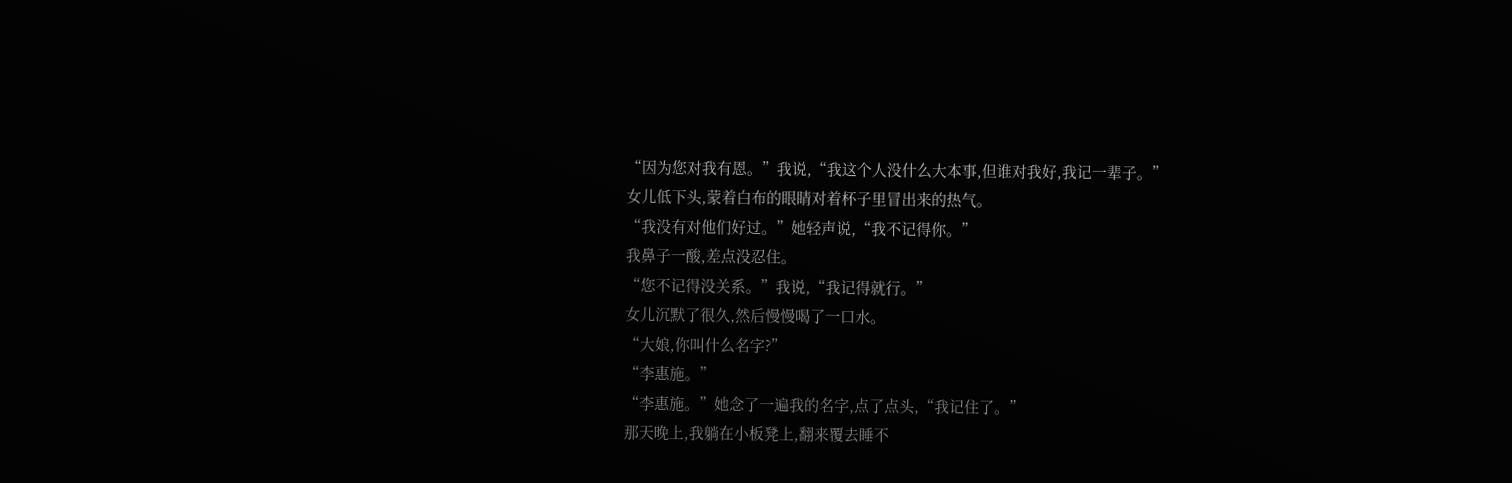“因为您对我有恩。”我说,“我这个人没什么大本事,但谁对我好,我记一辈子。”
女儿低下头,蒙着白布的眼睛对着杯子里冒出来的热气。
“我没有对他们好过。”她轻声说,“我不记得你。”
我鼻子一酸,差点没忍住。
“您不记得没关系。”我说,“我记得就行。”
女儿沉默了很久,然后慢慢喝了一口水。
“大娘,你叫什么名字?”
“李惠施。”
“李惠施。”她念了一遍我的名字,点了点头,“我记住了。”
那天晚上,我躺在小板凳上,翻来覆去睡不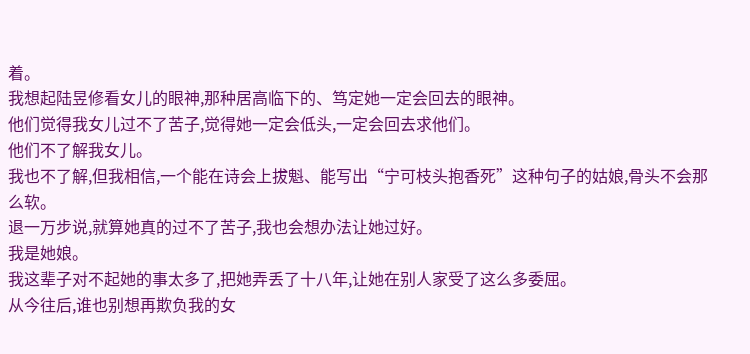着。
我想起陆昱修看女儿的眼神,那种居高临下的、笃定她一定会回去的眼神。
他们觉得我女儿过不了苦子,觉得她一定会低头,一定会回去求他们。
他们不了解我女儿。
我也不了解,但我相信,一个能在诗会上拔魁、能写出“宁可枝头抱香死”这种句子的姑娘,骨头不会那么软。
退一万步说,就算她真的过不了苦子,我也会想办法让她过好。
我是她娘。
我这辈子对不起她的事太多了,把她弄丢了十八年,让她在别人家受了这么多委屈。
从今往后,谁也别想再欺负我的女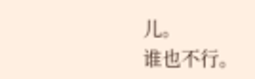儿。
谁也不行。